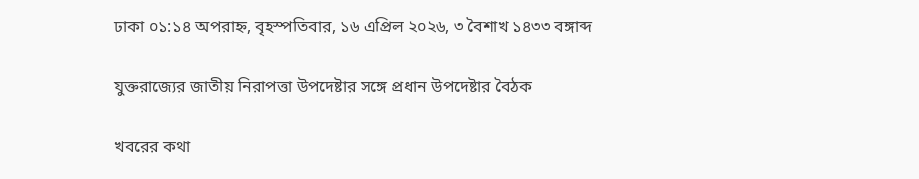ঢাকা ০১:১৪ অপরাহ্ন, বৃহস্পতিবার, ১৬ এপ্রিল ২০২৬, ৩ বৈশাখ ১৪৩৩ বঙ্গাব্দ

যুক্তরাজ্যের জাতীয় নিরাপত্তা উপদেষ্টার সঙ্গে প্রধান উপদেষ্টার বৈঠক

খবরের কথা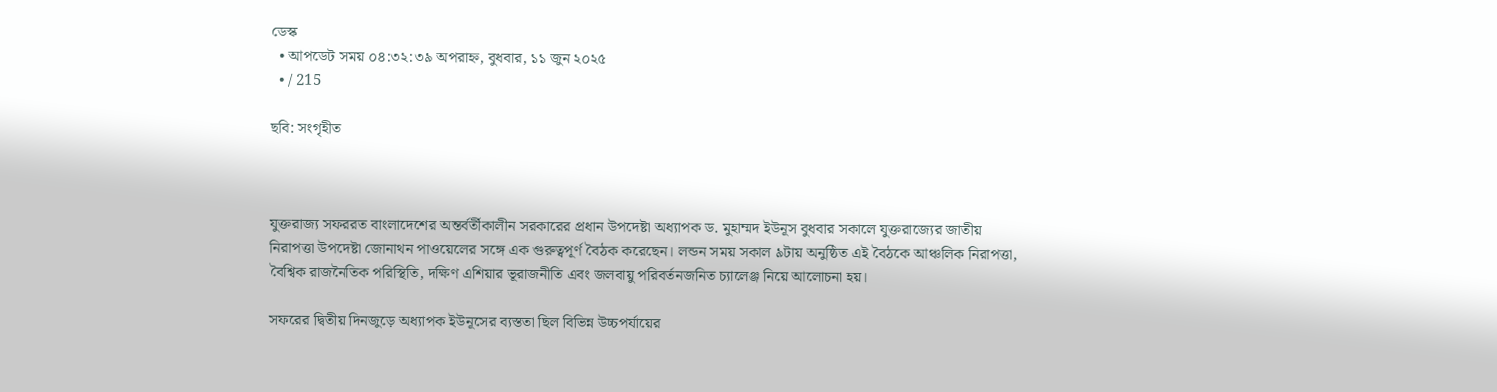ডেস্ক
  • আপডেট সময় ০৪:৩২:৩৯ অপরাহ্ন, বুধবার, ১১ জুন ২০২৫
  • / 215

ছবি: সংগৃহীত



যুক্তরাজ্য সফররত বাংলাদেশের অন্তর্বর্তীকালীন সরকারের প্রধান উপদেষ্টা অধ্যাপক ড. মুহাম্মদ ইউনূস বুধবার সকালে যুক্তরাজ্যের জাতীয় নিরাপত্তা উপদেষ্টা জোনাথন পাওয়েলের সঙ্গে এক গুরুত্বপূর্ণ বৈঠক করেছেন। লন্ডন সময় সকাল ৯টায় অনুষ্ঠিত এই বৈঠকে আঞ্চলিক নিরাপত্তা, বৈশ্বিক রাজনৈতিক পরিস্থিতি, দক্ষিণ এশিয়ার ভূরাজনীতি এবং জলবায়ু পরিবর্তনজনিত চ্যালেঞ্জ নিয়ে আলোচনা হয়।

সফরের দ্বিতীয় দিনজুড়ে অধ্যাপক ইউনূসের ব্যস্ততা ছিল বিভিন্ন উচ্চপর্যায়ের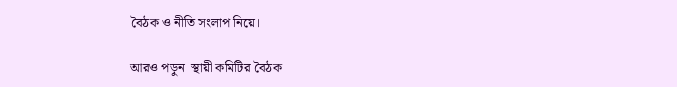বৈঠক ও নীতি সংলাপ নিয়ে।

আরও পড়ুন  স্থায়ী কমিটির বৈঠক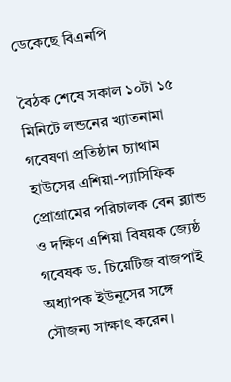ডেকেছে বিএনপি

বৈঠক শেষে সকাল ১০টা ১৫ মিনিটে লন্ডনের খ্যাতনামা গবেষণা প্রতিষ্ঠান চ্যাথাম হাউসের এশিয়া-প্যাসিফিক প্রোগ্রামের পরিচালক বেন ব্ল্যান্ড ও দক্ষিণ এশিয়া বিষয়ক জ্যেষ্ঠ গবেষক ড. চিয়েটিজ বাজপাই অধ্যাপক ইউনূসের সঙ্গে সৌজন্য সাক্ষাৎ করেন।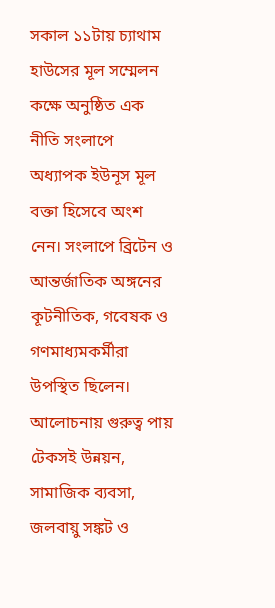সকাল ১১টায় চ্যাথাম হাউসের মূল সম্মেলন কক্ষে অনুষ্ঠিত এক নীতি সংলাপে অধ্যাপক ইউনূস মূল বক্তা হিসেবে অংশ নেন। সংলাপে ব্রিটেন ও আন্তর্জাতিক অঙ্গনের কূটনীতিক, গবেষক ও গণমাধ্যমকর্মীরা উপস্থিত ছিলেন। আলোচনায় গুরুত্ব পায় টেকসই উন্নয়ন, সামাজিক ব্যবসা, জলবায়ু সঙ্কট ও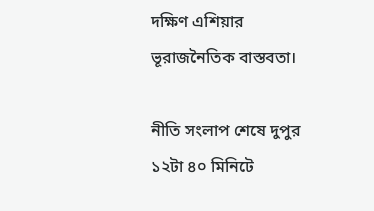দক্ষিণ এশিয়ার ভূরাজনৈতিক বাস্তবতা।

নীতি সংলাপ শেষে দুপুর ১২টা ৪০ মিনিটে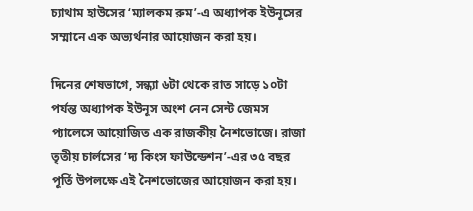চ্যাথাম হাউসের ‘ম্যালকম রুম’-এ অধ্যাপক ইউনূসের সম্মানে এক অভ্যর্থনার আয়োজন করা হয়।

দিনের শেষভাগে, সন্ধ্যা ৬টা থেকে রাত সাড়ে ১০টা পর্যন্ত অধ্যাপক ইউনূস অংশ নেন সেন্ট জেমস প্যালেসে আয়োজিত এক রাজকীয় নৈশভোজে। রাজা তৃতীয় চার্লসের ‘দ্য কিংস ফাউন্ডেশন’-এর ৩৫ বছর পূর্তি উপলক্ষে এই নৈশভোজের আয়োজন করা হয়।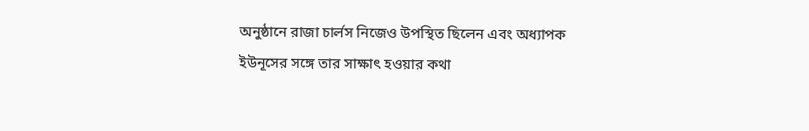অনুষ্ঠানে রাজা চার্লস নিজেও উপস্থিত ছিলেন এবং অধ্যাপক ইউনূসের সঙ্গে তার সাক্ষাৎ হওয়ার কথা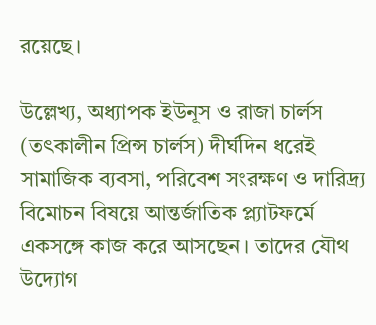রয়েছে।

উল্লেখ্য, অধ্যাপক ইউনূস ও রাজা চার্লস (তৎকালীন প্রিন্স চার্লস) দীর্ঘদিন ধরেই সামাজিক ব্যবসা, পরিবেশ সংরক্ষণ ও দারিদ্র্য বিমোচন বিষয়ে আন্তর্জাতিক প্ল্যাটফর্মে একসঙ্গে কাজ করে আসছেন। তাদের যৌথ উদ্যোগ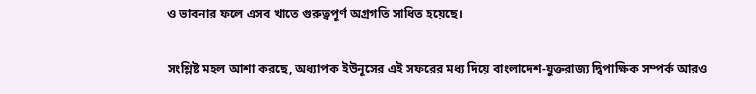ও ভাবনার ফলে এসব খাতে গুরুত্বপূর্ণ অগ্রগতি সাধিত হয়েছে।

সংশ্লিষ্ট মহল আশা করছে, অধ্যাপক ইউনূসের এই সফরের মধ্য দিয়ে বাংলাদেশ-যুক্তরাজ্য দ্বিপাক্ষিক সম্পর্ক আরও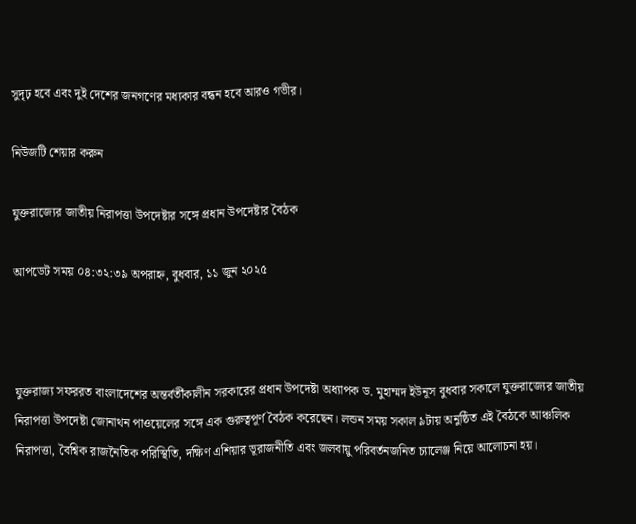সুদৃঢ় হবে এবং দুই দেশের জনগণের মধ্যকার বন্ধন হবে আরও গভীর।

নিউজটি শেয়ার করুন

যুক্তরাজ্যের জাতীয় নিরাপত্তা উপদেষ্টার সঙ্গে প্রধান উপদেষ্টার বৈঠক

আপডেট সময় ০৪:৩২:৩৯ অপরাহ্ন, বুধবার, ১১ জুন ২০২৫



যুক্তরাজ্য সফররত বাংলাদেশের অন্তর্বর্তীকালীন সরকারের প্রধান উপদেষ্টা অধ্যাপক ড. মুহাম্মদ ইউনূস বুধবার সকালে যুক্তরাজ্যের জাতীয় নিরাপত্তা উপদেষ্টা জোনাথন পাওয়েলের সঙ্গে এক গুরুত্বপূর্ণ বৈঠক করেছেন। লন্ডন সময় সকাল ৯টায় অনুষ্ঠিত এই বৈঠকে আঞ্চলিক নিরাপত্তা, বৈশ্বিক রাজনৈতিক পরিস্থিতি, দক্ষিণ এশিয়ার ভূরাজনীতি এবং জলবায়ু পরিবর্তনজনিত চ্যালেঞ্জ নিয়ে আলোচনা হয়।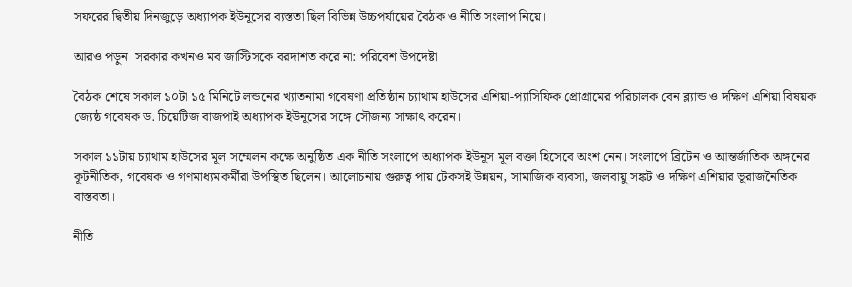সফরের দ্বিতীয় দিনজুড়ে অধ্যাপক ইউনূসের ব্যস্ততা ছিল বিভিন্ন উচ্চপর্যায়ের বৈঠক ও নীতি সংলাপ নিয়ে।

আরও পড়ুন  সরকার কখনও মব জাস্টিসকে বরদাশত করে না: পরিবেশ উপদেষ্টা

বৈঠক শেষে সকাল ১০টা ১৫ মিনিটে লন্ডনের খ্যাতনামা গবেষণা প্রতিষ্ঠান চ্যাথাম হাউসের এশিয়া-প্যাসিফিক প্রোগ্রামের পরিচালক বেন ব্ল্যান্ড ও দক্ষিণ এশিয়া বিষয়ক জ্যেষ্ঠ গবেষক ড. চিয়েটিজ বাজপাই অধ্যাপক ইউনূসের সঙ্গে সৌজন্য সাক্ষাৎ করেন।

সকাল ১১টায় চ্যাথাম হাউসের মূল সম্মেলন কক্ষে অনুষ্ঠিত এক নীতি সংলাপে অধ্যাপক ইউনূস মূল বক্তা হিসেবে অংশ নেন। সংলাপে ব্রিটেন ও আন্তর্জাতিক অঙ্গনের কূটনীতিক, গবেষক ও গণমাধ্যমকর্মীরা উপস্থিত ছিলেন। আলোচনায় গুরুত্ব পায় টেকসই উন্নয়ন, সামাজিক ব্যবসা, জলবায়ু সঙ্কট ও দক্ষিণ এশিয়ার ভূরাজনৈতিক বাস্তবতা।

নীতি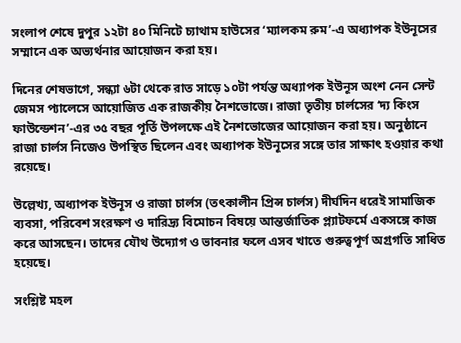সংলাপ শেষে দুপুর ১২টা ৪০ মিনিটে চ্যাথাম হাউসের ‘ম্যালকম রুম’-এ অধ্যাপক ইউনূসের সম্মানে এক অভ্যর্থনার আয়োজন করা হয়।

দিনের শেষভাগে, সন্ধ্যা ৬টা থেকে রাত সাড়ে ১০টা পর্যন্ত অধ্যাপক ইউনূস অংশ নেন সেন্ট জেমস প্যালেসে আয়োজিত এক রাজকীয় নৈশভোজে। রাজা তৃতীয় চার্লসের ‘দ্য কিংস ফাউন্ডেশন’-এর ৩৫ বছর পূর্তি উপলক্ষে এই নৈশভোজের আয়োজন করা হয়। অনুষ্ঠানে রাজা চার্লস নিজেও উপস্থিত ছিলেন এবং অধ্যাপক ইউনূসের সঙ্গে তার সাক্ষাৎ হওয়ার কথা রয়েছে।

উল্লেখ্য, অধ্যাপক ইউনূস ও রাজা চার্লস (তৎকালীন প্রিন্স চার্লস) দীর্ঘদিন ধরেই সামাজিক ব্যবসা, পরিবেশ সংরক্ষণ ও দারিদ্র্য বিমোচন বিষয়ে আন্তর্জাতিক প্ল্যাটফর্মে একসঙ্গে কাজ করে আসছেন। তাদের যৌথ উদ্যোগ ও ভাবনার ফলে এসব খাতে গুরুত্বপূর্ণ অগ্রগতি সাধিত হয়েছে।

সংশ্লিষ্ট মহল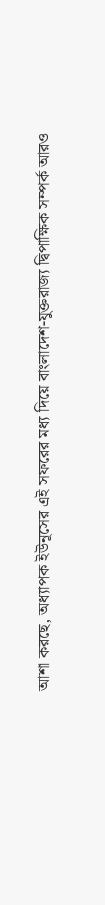আশা করছে, অধ্যাপক ইউনূসের এই সফরের মধ্য দিয়ে বাংলাদেশ-যুক্তরাজ্য দ্বিপাক্ষিক সম্পর্ক আরও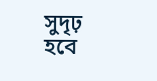সুদৃঢ় হবে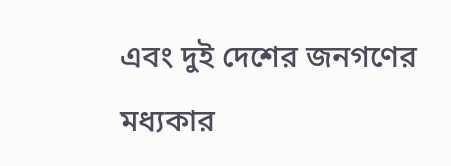এবং দুই দেশের জনগণের মধ্যকার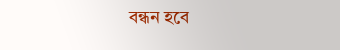বন্ধন হবে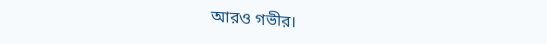আরও গভীর।